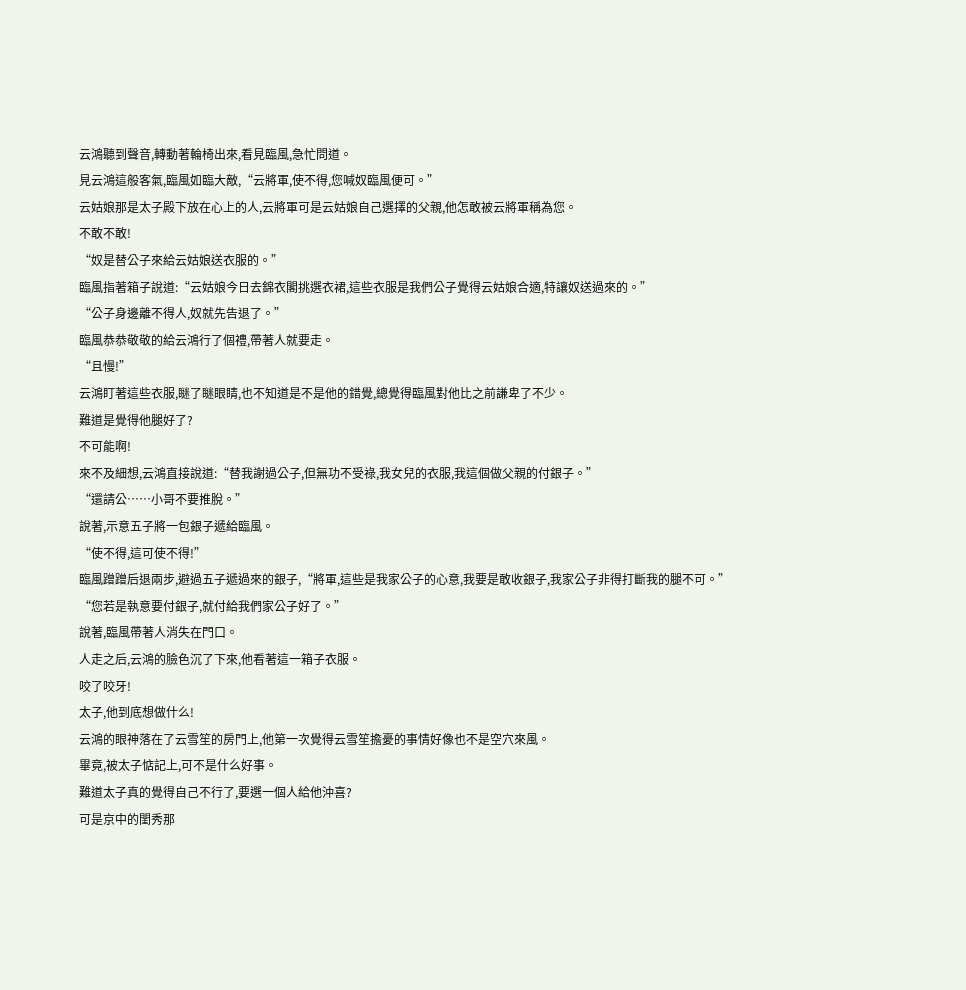云鴻聽到聲音,轉動著輪椅出來,看見臨風,急忙問道。
見云鴻這般客氣,臨風如臨大敵,“云將軍,使不得,您喊奴臨風便可。”
云姑娘那是太子殿下放在心上的人,云將軍可是云姑娘自己選擇的父親,他怎敢被云將軍稱為您。
不敢不敢!
“奴是替公子來給云姑娘送衣服的。”
臨風指著箱子說道:“云姑娘今日去錦衣閣挑選衣裙,這些衣服是我們公子覺得云姑娘合適,特讓奴送過來的。”
“公子身邊離不得人,奴就先告退了。”
臨風恭恭敬敬的給云鴻行了個禮,帶著人就要走。
“且慢!”
云鴻盯著這些衣服,瞇了瞇眼睛,也不知道是不是他的錯覺,總覺得臨風對他比之前謙卑了不少。
難道是覺得他腿好了?
不可能啊!
來不及細想,云鴻直接說道:“替我謝過公子,但無功不受祿,我女兒的衣服,我這個做父親的付銀子。”
“還請公……小哥不要推脫。”
說著,示意五子將一包銀子遞給臨風。
“使不得,這可使不得!”
臨風蹭蹭后退兩步,避過五子遞過來的銀子,“將軍,這些是我家公子的心意,我要是敢收銀子,我家公子非得打斷我的腿不可。”
“您若是執意要付銀子,就付給我們家公子好了。”
說著,臨風帶著人消失在門口。
人走之后,云鴻的臉色沉了下來,他看著這一箱子衣服。
咬了咬牙!
太子,他到底想做什么!
云鴻的眼神落在了云雪笙的房門上,他第一次覺得云雪笙擔憂的事情好像也不是空穴來風。
畢竟,被太子惦記上,可不是什么好事。
難道太子真的覺得自己不行了,要選一個人給他沖喜?
可是京中的閨秀那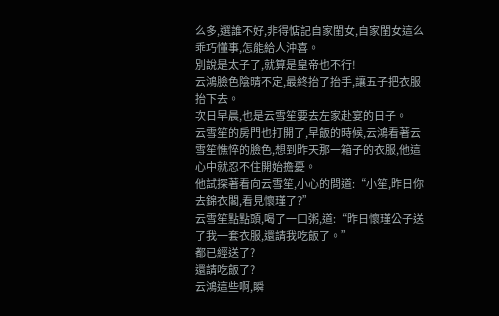么多,選誰不好,非得惦記自家閨女,自家閨女這么乖巧懂事,怎能給人沖喜。
別說是太子了,就算是皇帝也不行!
云鴻臉色陰晴不定,最終抬了抬手,讓五子把衣服抬下去。
次日早晨,也是云雪笙要去左家赴宴的日子。
云雪笙的房門也打開了,早飯的時候,云鴻看著云雪笙憔悴的臉色,想到昨天那一箱子的衣服,他這心中就忍不住開始擔憂。
他試探著看向云雪笙,小心的問道:“小笙,昨日你去錦衣閣,看見懷瑾了?”
云雪笙點點頭,喝了一口粥,道:“昨日懷瑾公子送了我一套衣服,還請我吃飯了。”
都已經送了?
還請吃飯了?
云鴻這些啊,瞬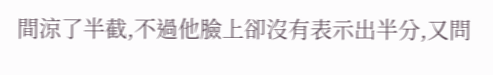間涼了半截,不過他臉上卻沒有表示出半分,又問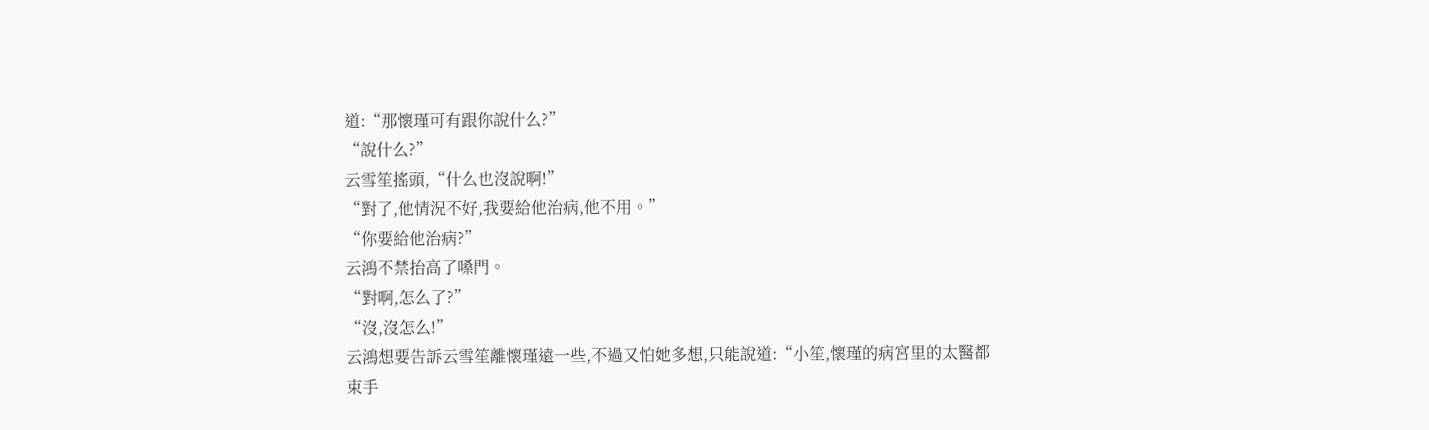道:“那懷瑾可有跟你說什么?”
“說什么?”
云雪笙搖頭,“什么也沒說啊!”
“對了,他情況不好,我要給他治病,他不用。”
“你要給他治病?”
云鴻不禁抬高了嗓門。
“對啊,怎么了?”
“沒,沒怎么!”
云鴻想要告訴云雪笙離懷瑾遠一些,不過又怕她多想,只能說道:“小笙,懷瑾的病宮里的太醫都束手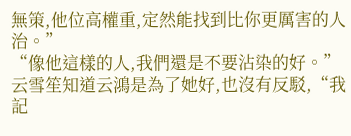無策,他位高權重,定然能找到比你更厲害的人治。”
“像他這樣的人,我們還是不要沾染的好。”
云雪笙知道云鴻是為了她好,也沒有反駁,“我記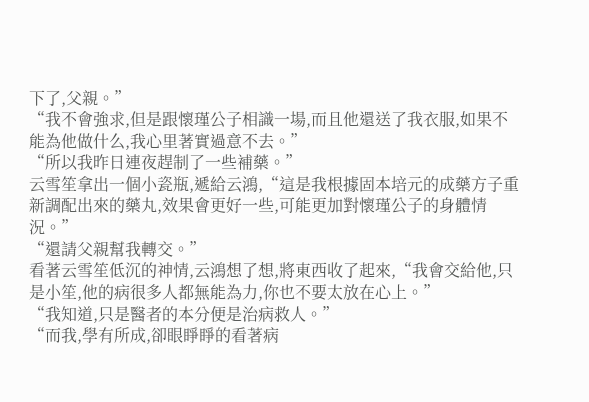下了,父親。”
“我不會強求,但是跟懷瑾公子相識一場,而且他還送了我衣服,如果不能為他做什么,我心里著實過意不去。”
“所以我昨日連夜趕制了一些補藥。”
云雪笙拿出一個小瓷瓶,遞給云鴻,“這是我根據固本培元的成藥方子重新調配出來的藥丸,效果會更好一些,可能更加對懷瑾公子的身體情況。”
“還請父親幫我轉交。”
看著云雪笙低沉的神情,云鴻想了想,將東西收了起來,“我會交給他,只是小笙,他的病很多人都無能為力,你也不要太放在心上。”
“我知道,只是醫者的本分便是治病救人。”
“而我,學有所成,卻眼睜睜的看著病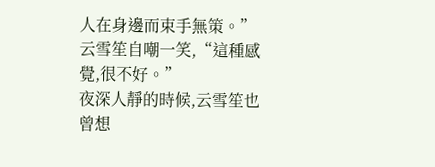人在身邊而束手無策。”
云雪笙自嘲一笑,“這種感覺,很不好。”
夜深人靜的時候,云雪笙也曾想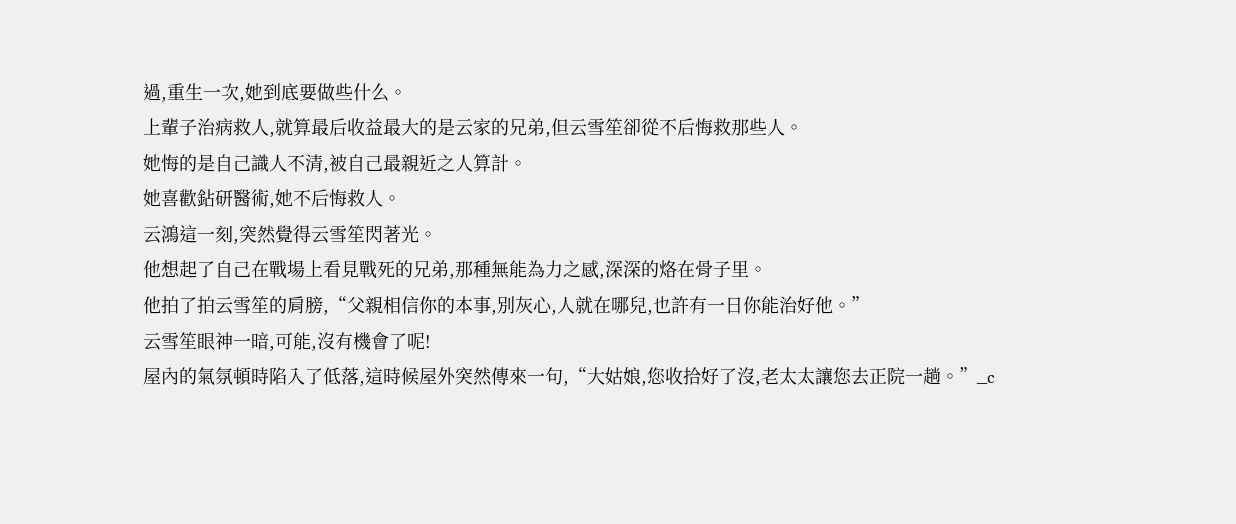過,重生一次,她到底要做些什么。
上輩子治病救人,就算最后收益最大的是云家的兄弟,但云雪笙卻從不后悔救那些人。
她悔的是自己識人不清,被自己最親近之人算計。
她喜歡鉆研醫術,她不后悔救人。
云鴻這一刻,突然覺得云雪笙閃著光。
他想起了自己在戰場上看見戰死的兄弟,那種無能為力之感,深深的烙在骨子里。
他拍了拍云雪笙的肩膀,“父親相信你的本事,別灰心,人就在哪兒,也許有一日你能治好他。”
云雪笙眼神一暗,可能,沒有機會了呢!
屋內的氣氛頓時陷入了低落,這時候屋外突然傳來一句,“大姑娘,您收拾好了沒,老太太讓您去正院一趟。”_c